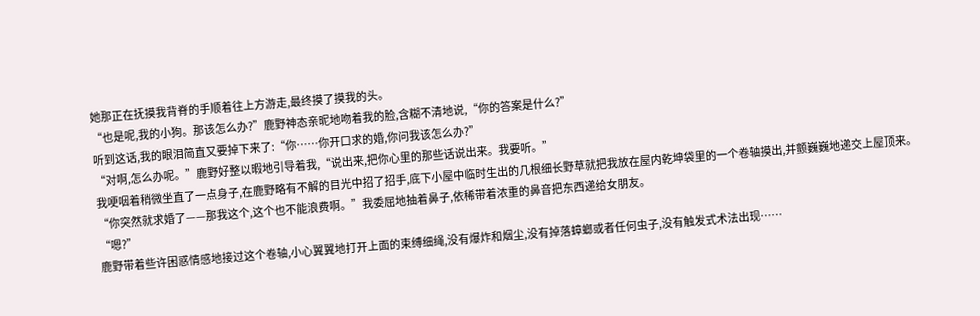她那正在抚摸我背脊的手顺着往上方游走,最终摸了摸我的头。
“也是呢,我的小狗。那该怎么办?”鹿野神态亲昵地吻着我的脸,含糊不清地说,“你的答案是什么?”
听到这话,我的眼泪简直又要掉下来了:“你……你开口求的婚,你问我该怎么办?”
“对啊,怎么办呢。”鹿野好整以暇地引导着我,“说出来,把你心里的那些话说出来。我要听。”
我哽咽着稍微坐直了一点身子,在鹿野略有不解的目光中招了招手,底下小屋中临时生出的几根细长野草就把我放在屋内乾坤袋里的一个卷轴摸出,并颤巍巍地递交上屋顶来。
“你突然就求婚了——那我这个,这个也不能浪费啊。”我委屈地抽着鼻子,依稀带着浓重的鼻音把东西递给女朋友。
“嗯?”
鹿野带着些许困惑情感地接过这个卷轴,小心翼翼地打开上面的束缚细绳,没有爆炸和烟尘,没有掉落蟑螂或者任何虫子,没有触发式术法出现……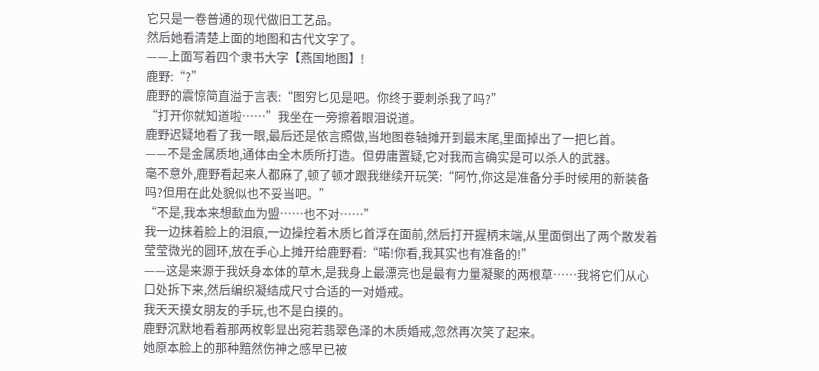它只是一卷普通的现代做旧工艺品。
然后她看清楚上面的地图和古代文字了。
——上面写着四个隶书大字【燕国地图】!
鹿野:“?”
鹿野的震惊简直溢于言表:“图穷匕见是吧。你终于要刺杀我了吗?”
“打开你就知道啦……”我坐在一旁擦着眼泪说道。
鹿野迟疑地看了我一眼,最后还是依言照做,当地图卷轴摊开到最末尾,里面掉出了一把匕首。
——不是金属质地,通体由全木质所打造。但毋庸置疑,它对我而言确实是可以杀人的武器。
毫不意外,鹿野看起来人都麻了,顿了顿才跟我继续开玩笑:“阿竹,你这是准备分手时候用的新装备吗?但用在此处貌似也不妥当吧。”
“不是,我本来想歃血为盟……也不对……”
我一边抹着脸上的泪痕,一边操控着木质匕首浮在面前,然后打开握柄末端,从里面倒出了两个散发着莹莹微光的圆环,放在手心上摊开给鹿野看:“喏!你看,我其实也有准备的!”
——这是来源于我妖身本体的草木,是我身上最漂亮也是最有力量凝聚的两根草……我将它们从心口处拆下来,然后编织凝结成尺寸合适的一对婚戒。
我天天摸女朋友的手玩,也不是白摸的。
鹿野沉默地看着那两枚彰显出宛若翡翠色泽的木质婚戒,忽然再次笑了起来。
她原本脸上的那种黯然伤神之感早已被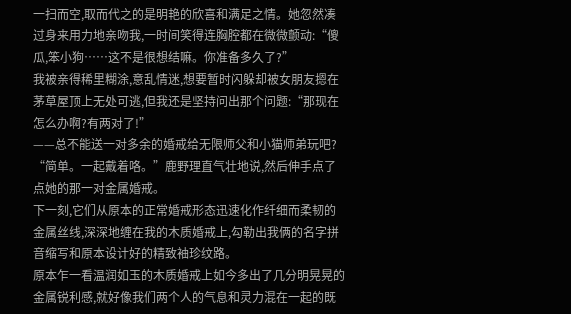一扫而空,取而代之的是明艳的欣喜和满足之情。她忽然凑过身来用力地亲吻我,一时间笑得连胸腔都在微微颤动:“傻瓜,笨小狗……这不是很想结嘛。你准备多久了?”
我被亲得稀里糊涂,意乱情迷,想要暂时闪躲却被女朋友摁在茅草屋顶上无处可逃,但我还是坚持问出那个问题:“那现在怎么办啊?有两对了!”
——总不能送一对多余的婚戒给无限师父和小猫师弟玩吧?
“简单。一起戴着咯。”鹿野理直气壮地说,然后伸手点了点她的那一对金属婚戒。
下一刻,它们从原本的正常婚戒形态迅速化作纤细而柔韧的金属丝线,深深地缠在我的木质婚戒上,勾勒出我俩的名字拼音缩写和原本设计好的精致袖珍纹路。
原本乍一看温润如玉的木质婚戒上如今多出了几分明晃晃的金属锐利感,就好像我们两个人的气息和灵力混在一起的既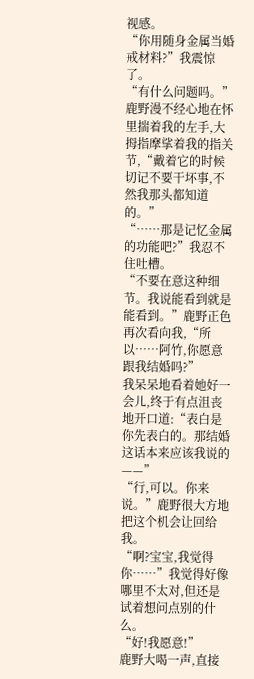视感。
“你用随身金属当婚戒材料?”我震惊了。
“有什么问题吗。”鹿野漫不经心地在怀里揣着我的左手,大拇指摩挲着我的指关节,“戴着它的时候切记不要干坏事,不然我那头都知道的。”
“……那是记忆金属的功能吧?”我忍不住吐槽。
“不要在意这种细节。我说能看到就是能看到。”鹿野正色再次看向我,“所以……阿竹,你愿意跟我结婚吗?”
我呆呆地看着她好一会儿,终于有点沮丧地开口道:“表白是你先表白的。那结婚这话本来应该我说的——”
“行,可以。你来说。”鹿野很大方地把这个机会让回给我。
“啊?宝宝,我觉得你……”我觉得好像哪里不太对,但还是试着想问点别的什么。
“好!我愿意!”
鹿野大喝一声,直接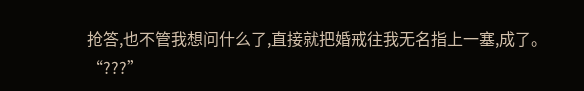抢答,也不管我想问什么了,直接就把婚戒往我无名指上一塞,成了。
“???”